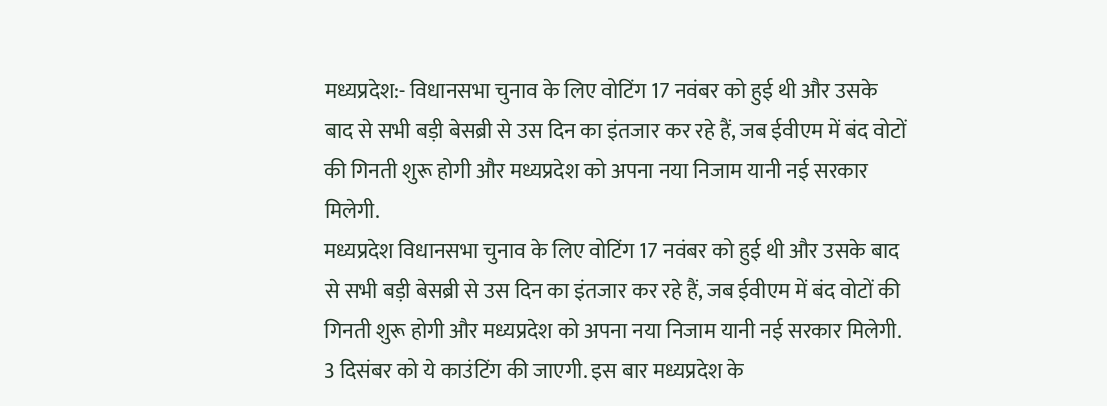मध्यप्रदेश:- विधानसभा चुनाव के लिए वोटिंग 17 नवंबर को हुई थी और उसके बाद से सभी बड़ी बेसब्री से उस दिन का इंतजार कर रहे हैं, जब ईवीएम में बंद वोटों की गिनती शुरू होगी और मध्यप्रदेश को अपना नया निजाम यानी नई सरकार मिलेगी.
मध्यप्रदेश विधानसभा चुनाव के लिए वोटिंग 17 नवंबर को हुई थी और उसके बाद से सभी बड़ी बेसब्री से उस दिन का इंतजार कर रहे हैं, जब ईवीएम में बंद वोटों की गिनती शुरू होगी और मध्यप्रदेश को अपना नया निजाम यानी नई सरकार मिलेगी. 3 दिसंबर को ये काउंटिंग की जाएगी. इस बार मध्यप्रदेश के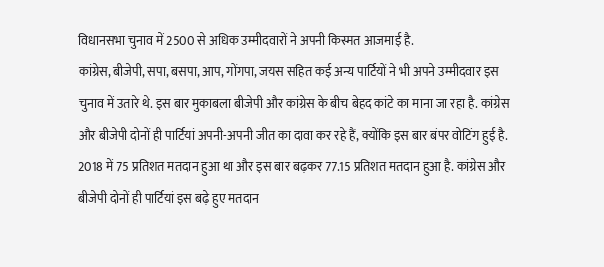विधानसभा चुनाव में 2500 से अधिक उम्मीदवारों ने अपनी किस्मत आजमाई है.
कांग्रेस, बीजेपी, सपा, बसपा, आप, गोंगपा, जयस सहित कई अन्य पार्टियों ने भी अपने उम्मीदवार इस चुनाव में उतारे थे. इस बार मुकाबला बीजेपी और कांग्रेस के बीच बेहद कांटे का माना जा रहा है. कांग्रेस और बीजेपी दोनों ही पार्टियां अपनी-अपनी जीत का दावा कर रहे हैं, क्योंकि इस बार बंपर वोटिंग हुई है. 2018 में 75 प्रतिशत मतदान हुआ था और इस बार बढ़कर 77.15 प्रतिशत मतदान हुआ है. कांग्रेस और बीजेपी दोनों ही पार्टियां इस बढ़े हुए मतदान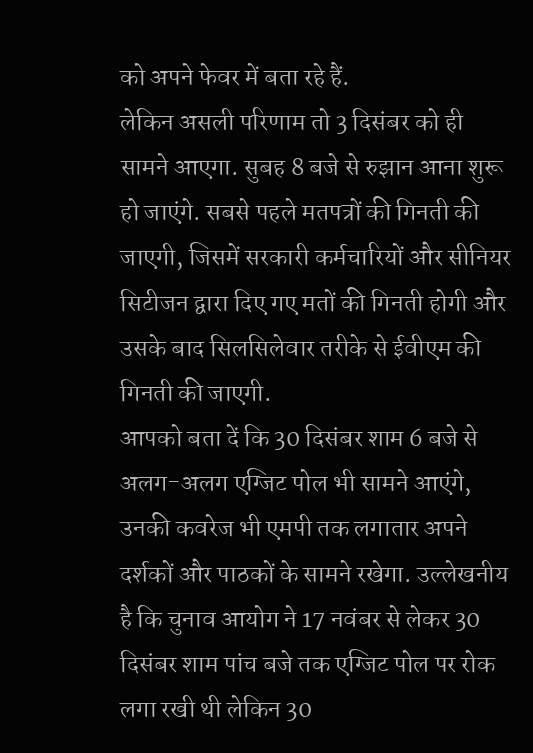को अपने फेवर में बता रहे हैं.
लेकिन असली परिणाम तो 3 दिसंबर को ही सामने आएगा. सुबह 8 बजे से रुझान आना शुरू हो जाएंगे. सबसे पहले मतपत्रों की गिनती की जाएगी, जिसमें सरकारी कर्मचारियों और सीनियर सिटीजन द्वारा दिए गए मतों की गिनती होगी और उसके बाद सिलसिलेवार तरीके से ईवीएम की गिनती की जाएगी.
आपको बता दें कि 30 दिसंबर शाम 6 बजे से अलग-अलग एग्जिट पोल भी सामने आएंगे, उनकी कवरेज भी एमपी तक लगातार अपने दर्शकों और पाठकों के सामने रखेगा. उल्लेखनीय है कि चुनाव आयोग ने 17 नवंबर से लेकर 30 दिसंबर शाम पांच बजे तक एग्जिट पोल पर रोक लगा रखी थी लेकिन 30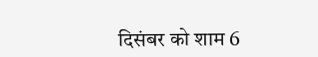दिसंबर को शाम 6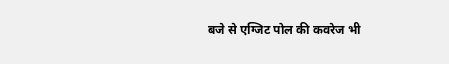बजे से एग्जिट पोल की कवरेज भी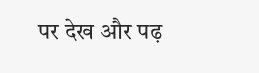पर देख और पढ़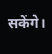सकेंगे।